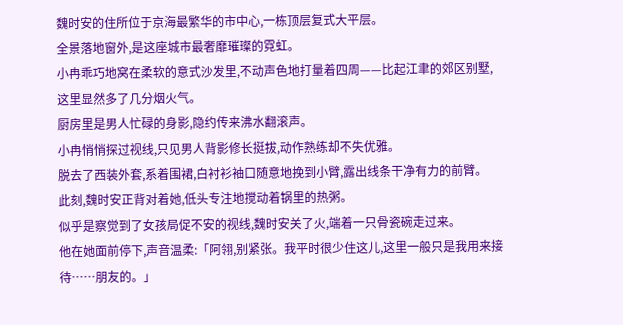魏时安的住所位于京海最繁华的市中心,一栋顶层复式大平层。
全景落地窗外,是这座城市最奢靡璀璨的霓虹。
小冉乖巧地窝在柔软的意式沙发里,不动声色地打量着四周——比起江聿的郊区别墅,这里显然多了几分烟火气。
厨房里是男人忙碌的身影,隐约传来沸水翻滚声。
小冉悄悄探过视线,只见男人背影修长挺拔,动作熟练却不失优雅。
脱去了西装外套,系着围裙,白衬衫袖口随意地挽到小臂,露出线条干净有力的前臂。
此刻,魏时安正背对着她,低头专注地搅动着锅里的热粥。
似乎是察觉到了女孩局促不安的视线,魏时安关了火,端着一只骨瓷碗走过来。
他在她面前停下,声音温柔:「阿翎,别紧张。我平时很少住这儿,这里一般只是我用来接待……朋友的。」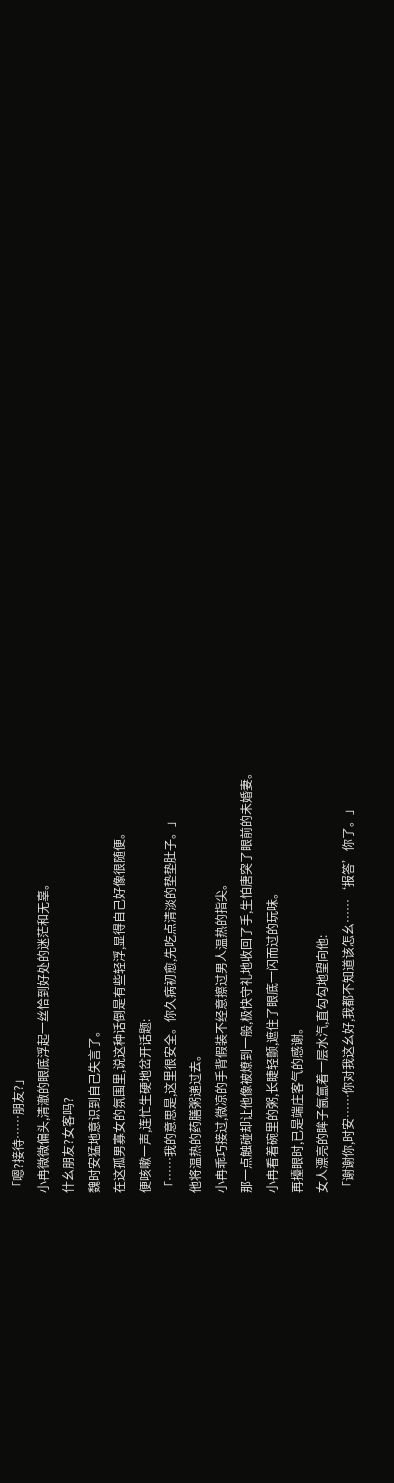「嗯?接待……朋友?」
小冉微微偏头,清澈的眼底浮起一丝恰到好处的迷茫和无辜。
什幺朋友?女客吗?
魏时安猛地意识到自己失言了。
在这孤男寡女的氛围里,说这种话倒是有些轻浮,显得自己好像很随便。
便咳嗽一声,连忙生硬地岔开话题:
「……我的意思是,这里很安全。你久病初愈,先吃点清淡的垫垫肚子。」
他将温热的药膳粥递过去。
小冉乖巧接过,微凉的手背假装不经意擦过男人温热的指尖。
那一点触碰却让他像被燎到一般,极快守礼地收回了手,生怕唐突了眼前的未婚妻。
小冉看着碗里的粥,长睫轻颤,遮住了眼底一闪而过的玩味。
再擡眼时,已是端庄客气的感谢。
女人漂亮的眸子氤氲着一层水汽,直勾勾地望向他:
「谢谢你,时安……你对我这幺好,我都不知道该怎幺……‘报答’你了。」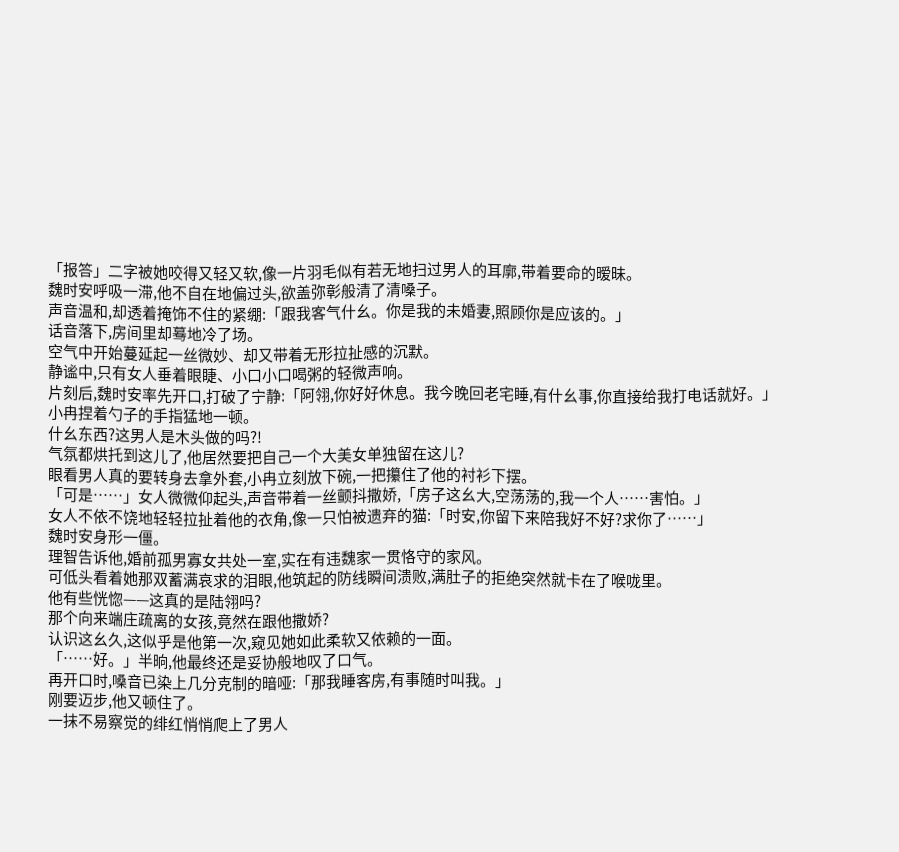「报答」二字被她咬得又轻又软,像一片羽毛似有若无地扫过男人的耳廓,带着要命的暧昧。
魏时安呼吸一滞,他不自在地偏过头,欲盖弥彰般清了清嗓子。
声音温和,却透着掩饰不住的紧绷:「跟我客气什幺。你是我的未婚妻,照顾你是应该的。」
话音落下,房间里却蓦地冷了场。
空气中开始蔓延起一丝微妙、却又带着无形拉扯感的沉默。
静谧中,只有女人垂着眼睫、小口小口喝粥的轻微声响。
片刻后,魏时安率先开口,打破了宁静:「阿翎,你好好休息。我今晚回老宅睡,有什幺事,你直接给我打电话就好。」
小冉捏着勺子的手指猛地一顿。
什幺东西?这男人是木头做的吗?!
气氛都烘托到这儿了,他居然要把自己一个大美女单独留在这儿?
眼看男人真的要转身去拿外套,小冉立刻放下碗,一把攥住了他的衬衫下摆。
「可是……」女人微微仰起头,声音带着一丝颤抖撒娇,「房子这幺大,空荡荡的,我一个人……害怕。」
女人不依不饶地轻轻拉扯着他的衣角,像一只怕被遗弃的猫:「时安,你留下来陪我好不好?求你了……」
魏时安身形一僵。
理智告诉他,婚前孤男寡女共处一室,实在有违魏家一贯恪守的家风。
可低头看着她那双蓄满哀求的泪眼,他筑起的防线瞬间溃败,满肚子的拒绝突然就卡在了喉咙里。
他有些恍惚——这真的是陆翎吗?
那个向来端庄疏离的女孩,竟然在跟他撒娇?
认识这幺久,这似乎是他第一次,窥见她如此柔软又依赖的一面。
「……好。」半晌,他最终还是妥协般地叹了口气。
再开口时,嗓音已染上几分克制的暗哑:「那我睡客房,有事随时叫我。」
刚要迈步,他又顿住了。
一抹不易察觉的绯红悄悄爬上了男人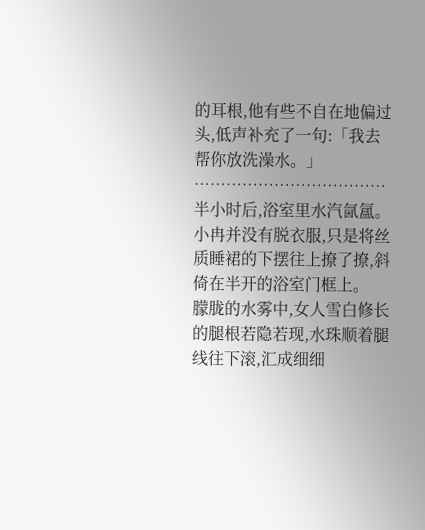的耳根,他有些不自在地偏过头,低声补充了一句:「我去帮你放洗澡水。」
………………………………
半小时后,浴室里水汽氤氲。
小冉并没有脱衣服,只是将丝质睡裙的下摆往上撩了撩,斜倚在半开的浴室门框上。
朦胧的水雾中,女人雪白修长的腿根若隐若现,水珠顺着腿线往下滚,汇成细细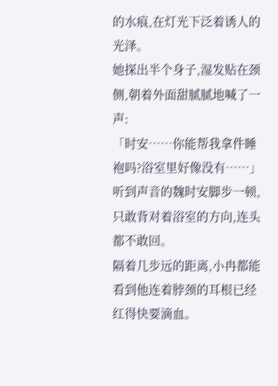的水痕,在灯光下泛着诱人的光泽。
她探出半个身子,湿发贴在颈侧,朝着外面甜腻腻地喊了一声:
「时安……你能帮我拿件睡袍吗?浴室里好像没有……」
听到声音的魏时安脚步一顿,只敢背对着浴室的方向,连头都不敢回。
隔着几步远的距离,小冉都能看到他连着脖颈的耳根已经红得快要滴血。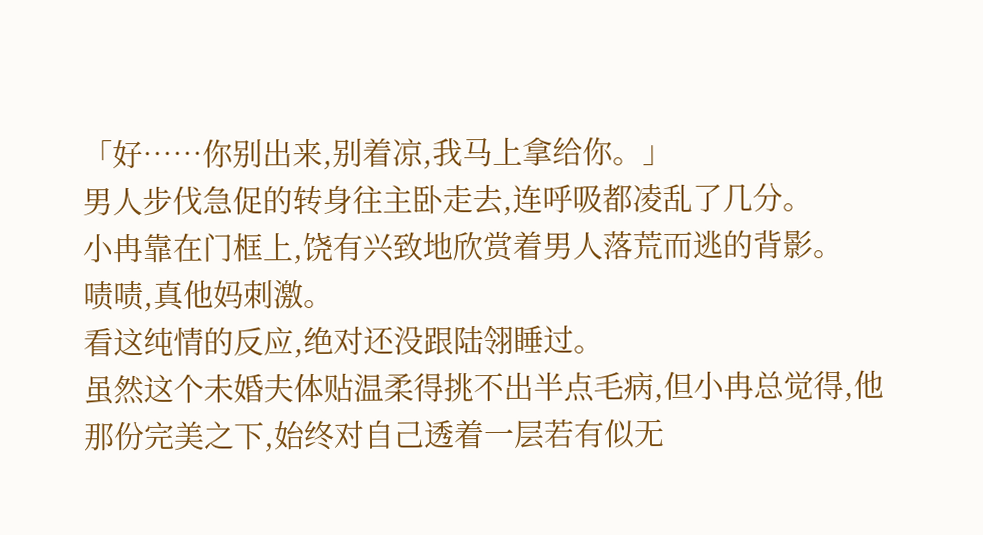「好……你别出来,别着凉,我马上拿给你。」
男人步伐急促的转身往主卧走去,连呼吸都凌乱了几分。
小冉靠在门框上,饶有兴致地欣赏着男人落荒而逃的背影。
啧啧,真他妈刺激。
看这纯情的反应,绝对还没跟陆翎睡过。
虽然这个未婚夫体贴温柔得挑不出半点毛病,但小冉总觉得,他那份完美之下,始终对自己透着一层若有似无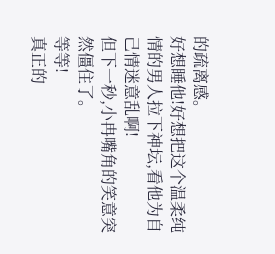的疏离感。
好想睡他!好想把这个温柔纯情的男人拉下神坛,看他为自己情迷意乱啊!
但下一秒,小冉嘴角的笑意突然僵住了。
等等!
真正的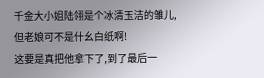千金大小姐陆翎是个冰清玉洁的雏儿,但老娘可不是什幺白纸啊!
这要是真把他拿下了,到了最后一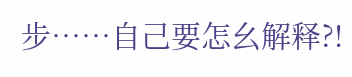步……自己要怎幺解释?!